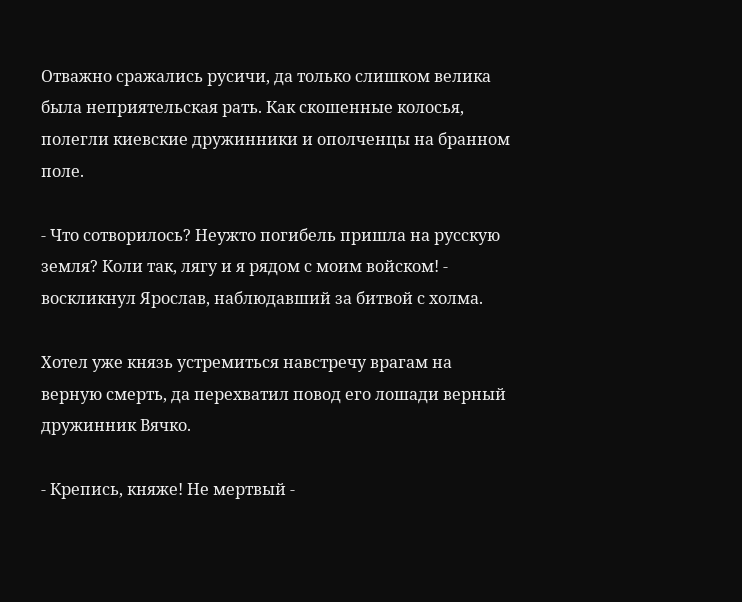Отважно сражались русичи, да только слишком велика была неприятельская рать. Как скошенные колосья, полегли киевские дружинники и ополченцы на бранном поле.

- Что сотворилось? Неужто погибель пришла на русскую земля? Коли так, лягу и я рядом с моим войском! - воскликнул Ярослав, наблюдавший за битвой с холма.

Хотел уже князь устремиться навстречу врагам на верную смерть, да перехватил повод его лошади верный дружинник Вячко.

- Крепись, княже! Не мертвый -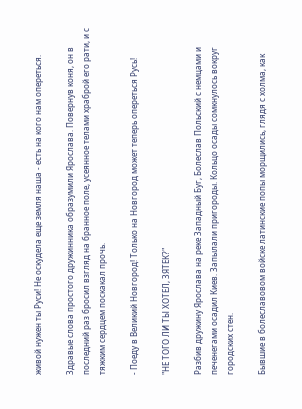живой нужен ты Руси! Не оскудела еще земля наша - есть на кого нам опереться.

Здравые слова простого дружинника образумили Ярослава. Повернув коня, он в последний раз бросил взгляд на бранное поле, усеянное телами храброй его рати, и с тяжким сердцем поскакал прочь.

- Поеду в Великий Новгород! Только на Новгород может теперь опереться Русь!

"НЕ ТОГО ЛИ ТЫ ХОТЕЛ, ЗЯТЕК?"

Разбив дружину Ярослава на реке Западный Буг, Болеслав Польский с немцами и печенегами осадил Киев. Запылали пригороды. Кольцо осады сомкнулось вокруг городских стен.

Бывшие в болеславовом войске латинские попы морщились, глядя с холма, как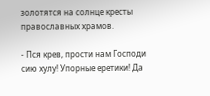золотятся на солнце кресты православных храмов.

- Пся крев, прости нам Господи сию хулу! Упорные еретики! Да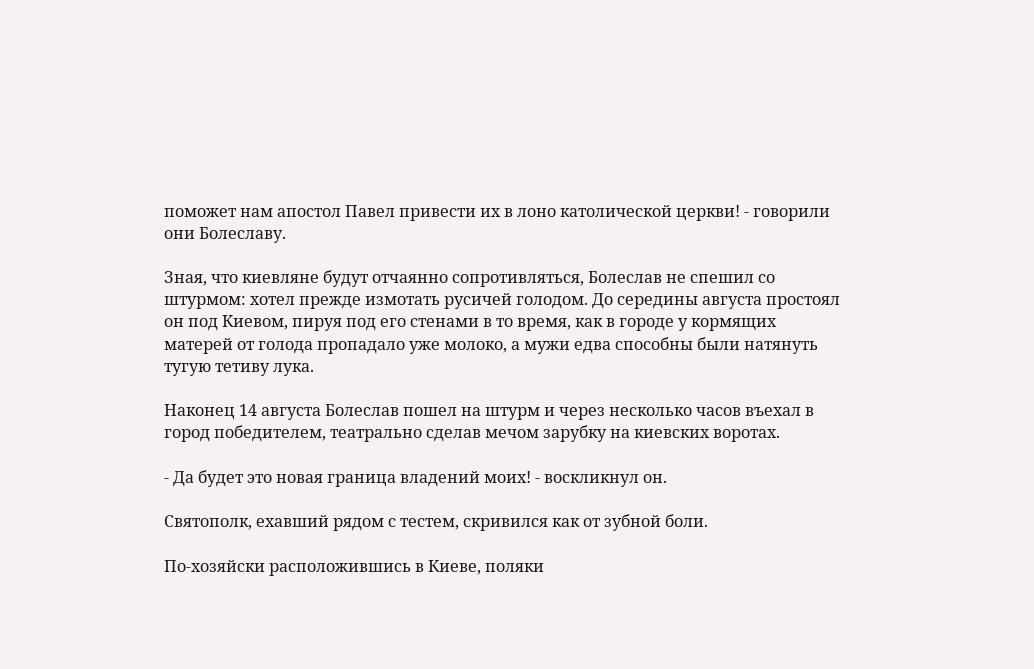поможет нам апостол Павел привести их в лоно католической церкви! - говорили они Болеславу.

Зная, что киевляне будут отчаянно сопротивляться, Болеслав не спешил со штурмом: хотел прежде измотать русичей голодом. До середины августа простоял он под Киевом, пируя под его стенами в то время, как в городе у кормящих матерей от голода пропадало уже молоко, а мужи едва способны были натянуть тугую тетиву лука.

Наконец 14 августа Болеслав пошел на штурм и через несколько часов въехал в город победителем, театрально сделав мечом зарубку на киевских воротах.

- Да будет это новая граница владений моих! - воскликнул он.

Святополк, ехавший рядом с тестем, скривился как от зубной боли.

По-хозяйски расположившись в Киеве, поляки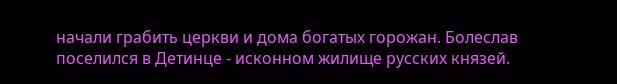начали грабить церкви и дома богатых горожан. Болеслав поселился в Детинце - исконном жилище русских князей.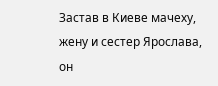Застав в Киеве мачеху, жену и сестер Ярослава, он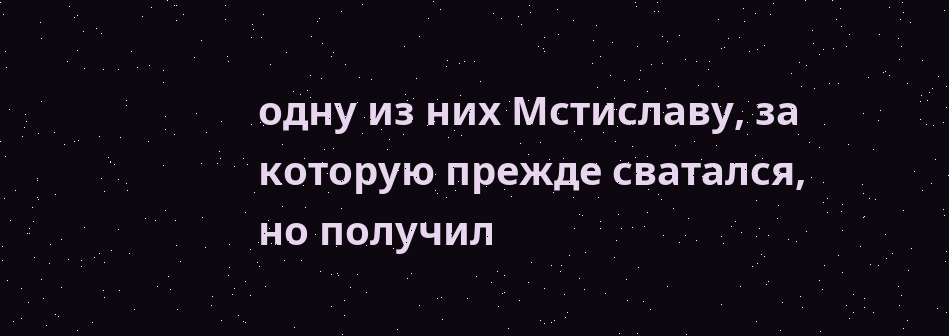одну из них Мстиславу, за которую прежде сватался, но получил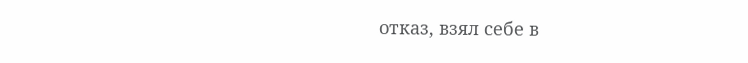отказ, взял себе в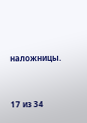наложницы.



17 из 34